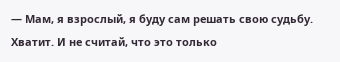— Мам, я взрослый, я буду сам решать свою судьбу. Хватит. И не считай, что это только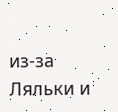из-за Ляльки и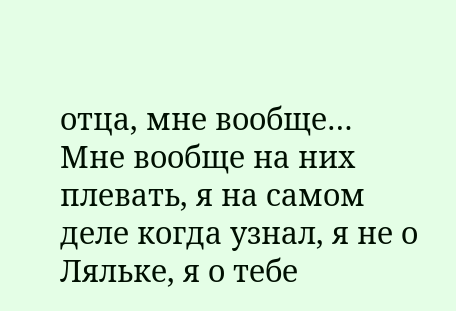отца, мне вообще… Мне вообще на них плевать, я на самом деле когда узнал, я не о Ляльке, я о тебе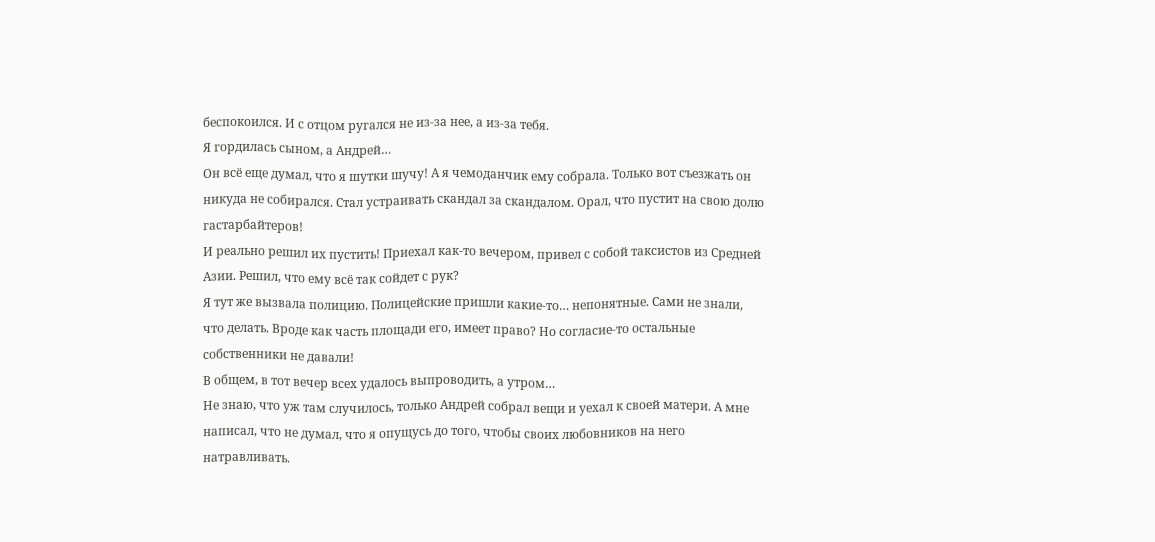беспокоился. И с отцом ругался не из-за нее, а из-за тебя.
Я гордилась сыном, а Андрей…
Он всё еще думал, что я шутки шучу! А я чемоданчик ему собрала. Только вот съезжать он никуда не собирался. Стал устраивать скандал за скандалом. Орал, что пустит на свою долю гастарбайтеров!
И реально решил их пустить! Приехал как-то вечером, привел с собой таксистов из Средней Азии. Решил, что ему всё так сойдет с рук?
Я тут же вызвала полицию. Полицейские пришли какие-то… непонятные. Сами не знали, что делать. Вроде как часть площади его, имеет право? Но согласие-то остальные собственники не давали!
В общем, в тот вечер всех удалось выпроводить, а утром…
Не знаю, что уж там случилось, только Андрей собрал вещи и уехал к своей матери. А мне написал, что не думал, что я опущусь до того, чтобы своих любовников на него натравливать.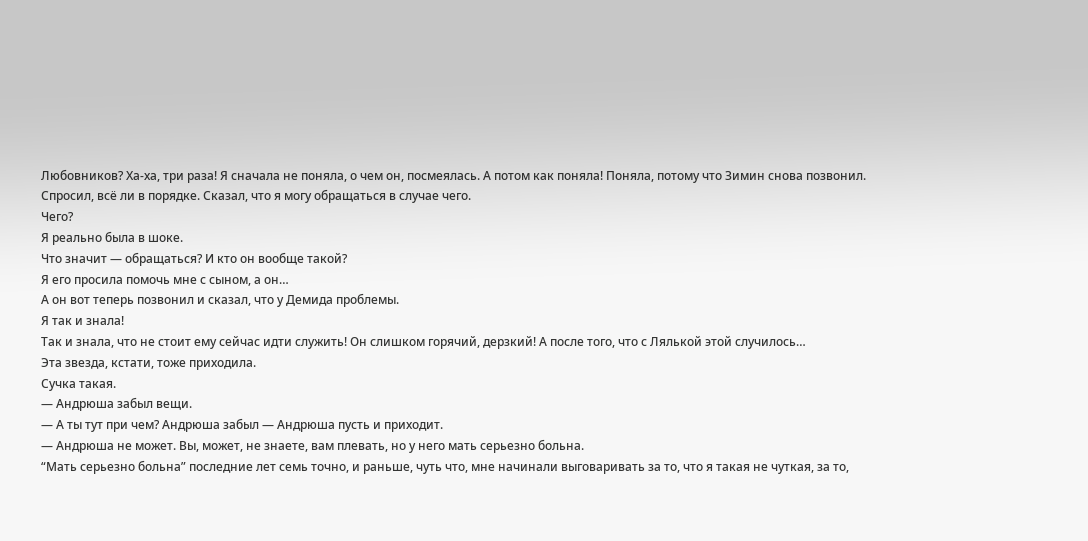Любовников? Ха-ха, три раза! Я сначала не поняла, о чем он, посмеялась. А потом как поняла! Поняла, потому что Зимин снова позвонил.
Спросил, всё ли в порядке. Сказал, что я могу обращаться в случае чего.
Чего?
Я реально была в шоке.
Что значит — обращаться? И кто он вообще такой?
Я его просила помочь мне с сыном, а он…
А он вот теперь позвонил и сказал, что у Демида проблемы.
Я так и знала!
Так и знала, что не стоит ему сейчас идти служить! Он слишком горячий, дерзкий! А после того, что с Лялькой этой случилось…
Эта звезда, кстати, тоже приходила.
Сучка такая.
— Андрюша забыл вещи.
— А ты тут при чем? Андрюша забыл — Андрюша пусть и приходит.
— Андрюша не может. Вы, может, не знаете, вам плевать, но у него мать серьезно больна.
“Мать серьезно больна” последние лет семь точно, и раньше, чуть что, мне начинали выговаривать за то, что я такая не чуткая, за то,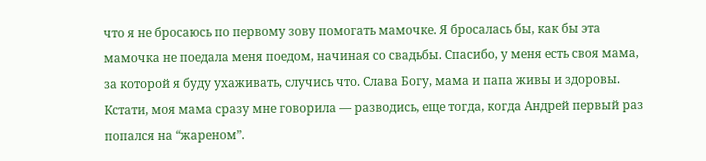что я не бросаюсь по первому зову помогать мамочке. Я бросалась бы, как бы эта мамочка не поедала меня поедом, начиная со свадьбы. Спасибо, у меня есть своя мама, за которой я буду ухаживать, случись что. Слава Богу, мама и папа живы и здоровы.
Кстати, моя мама сразу мне говорила — разводись, еще тогда, когда Андрей первый раз попался на “жареном”.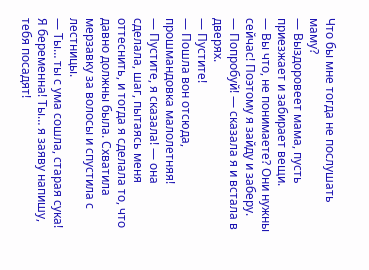Что бы мне тогда не послушать маму?
— Выздоровеет мама, пусть приезжает и забирает вещи.
— Вы что, не понимаете? Они нужны сейчас! Поэтому я зайду и заберу.
— Попробуй! — сказала я и встала в дверях.
— Пустите!
— Пошла вон отсюда, прошмандовка малолетняя!
— Пустите, я сказала! — она сделала, шаг, пытаясь меня оттеснить, и тогда я сделала то, что давно должны была. Схватила мерзавку за волосы и спустила с лестницы.
— Ты… ты с ума сошла, старая сука! Я беременна! Ты… я заяву напишу, тебя посадят!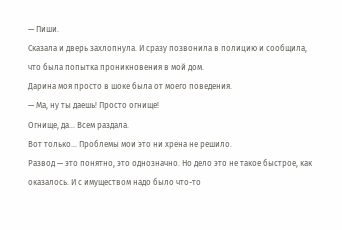— Пиши.
Сказала и дверь захлопнула. И сразу позвонила в полицию и сообщила, что была попытка проникновения в мой дом.
Дарина моя просто в шоке была от моего поведения.
— Ма, ну ты даешь! Просто огнище!
Огнище, да… Всем раздала.
Вот только… Проблемы мои это ни хрена не решило.
Развод — это понятно, это однозначно. Но дело это не такое быстрое, как оказалось. И с имуществом надо было что-то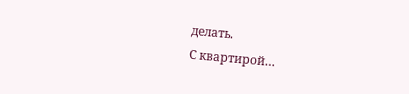делать.
С квартирой…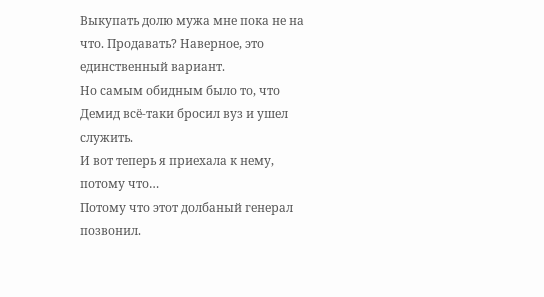Выкупать долю мужа мне пока не на что. Продавать? Наверное, это единственный вариант.
Но самым обидным было то, что Демид всё-таки бросил вуз и ушел служить.
И вот теперь я приехала к нему, потому что…
Потому что этот долбаный генерал позвонил.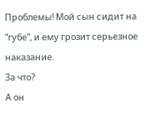Проблемы! Мой сын сидит на “губе”, и ему грозит серьезное наказание.
За что?
А он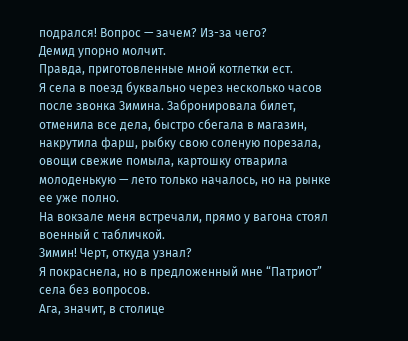подрался! Вопрос — зачем? Из-за чего?
Демид упорно молчит.
Правда, приготовленные мной котлетки ест.
Я села в поезд буквально через несколько часов после звонка Зимина. Забронировала билет, отменила все дела, быстро сбегала в магазин, накрутила фарш, рыбку свою соленую порезала, овощи свежие помыла, картошку отварила молоденькую — лето только началось, но на рынке ее уже полно.
На вокзале меня встречали, прямо у вагона стоял военный с табличкой.
Зимин! Черт, откуда узнал?
Я покраснела, но в предложенный мне “Патриот” села без вопросов.
Ага, значит, в столице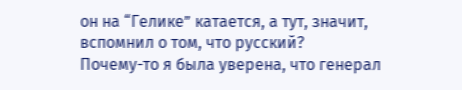он на “Гелике” катается, а тут, значит, вспомнил о том, что русский?
Почему-то я была уверена, что генерал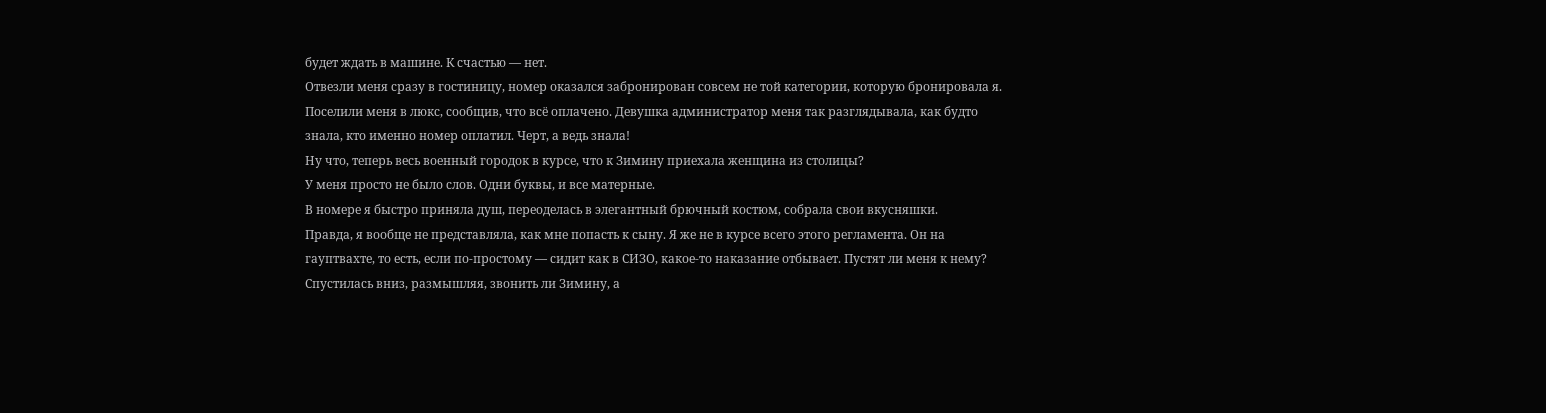будет ждать в машине. К счастью — нет.
Отвезли меня сразу в гостиницу, номер оказался забронирован совсем не той категории, которую бронировала я. Поселили меня в люкс, сообщив, что всё оплачено. Девушка администратор меня так разглядывала, как будто знала, кто именно номер оплатил. Черт, а ведь знала!
Ну что, теперь весь военный городок в курсе, что к Зимину приехала женщина из столицы?
У меня просто не было слов. Одни буквы, и все матерные.
В номере я быстро приняла душ, переоделась в элегантный брючный костюм, собрала свои вкусняшки.
Правда, я вообще не представляла, как мне попасть к сыну. Я же не в курсе всего этого регламента. Он на гауптвахте, то есть, если по-простому — сидит как в СИЗО, какое-то наказание отбывает. Пустят ли меня к нему?
Спустилась вниз, размышляя, звонить ли Зимину, а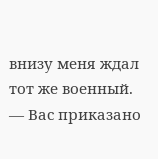внизу меня ждал тот же военный.
— Вас приказано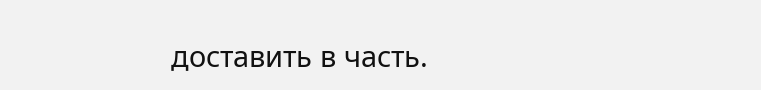доставить в часть.